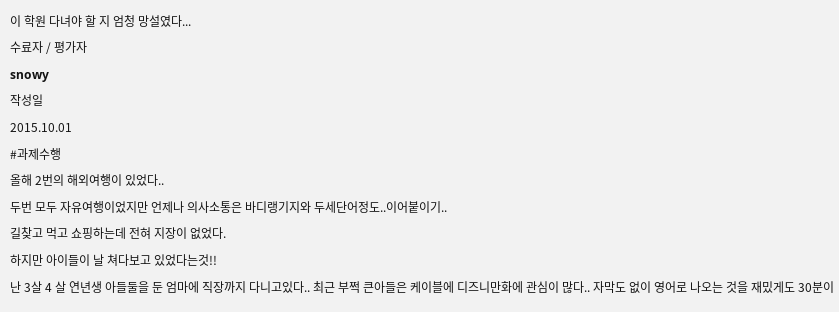이 학원 다녀야 할 지 엄청 망설였다...
수료자 / 평가자
snowy
작성일
2015.10.01
#과제수행
올해 2번의 해외여행이 있었다..
두번 모두 자유여행이었지만 언제나 의사소통은 바디랭기지와 두세단어정도..이어붙이기..
길찾고 먹고 쇼핑하는데 전혀 지장이 없었다.
하지만 아이들이 날 쳐다보고 있었다는것!!
난 3살 4 살 연년생 아들둘을 둔 엄마에 직장까지 다니고있다.. 최근 부쩍 큰아들은 케이블에 디즈니만화에 관심이 많다.. 자막도 없이 영어로 나오는 것을 재밌게도 30분이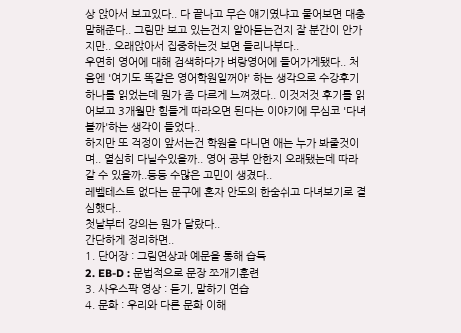상 앉아서 보고있다.. 다 끝나고 무슨 얘기였냐고 물어보면 대충 말해준다.. 그림만 보고 있는건지 알아듣는건지 잘 분간이 안가지만.. 오래앉아서 집중하는것 보면 들리나부다..
우연히 영어에 대해 검색하다가 벼랑영어에 들어가게됐다.. 처음엔 '여기도 똑같은 영어학원일꺼야' 하는 생각으로 수강후기 하나를 읽었는데 뭔가 좀 다르게 느껴졌다.. 이것저것 후기를 읽어보고 3개월만 힘들게 따라오면 된다는 이야기에 무심코 '다녀볼까'하는 생각이 들었다..
하지만 또 걱정이 앞서는건 학원을 다니면 애는 누가 봐줄것이며.. 열심히 다닐수있을까.. 영어 공부 안한지 오래됐는데 따라갈 수 있을까..등등 수많은 고민이 생겼다..
레벨테스트 없다는 문구에 혼자 안도의 한숨쉬고 다녀보기로 결심했다..
첫날부터 강의는 뭔가 달랐다..
간단하게 정리하면..
1. 단어장 : 그림연상과 예문을 통해 습득
2. EB-D : 문법적으로 문장 쪼개기훈련
3. 사우스팍 영상 : 듣기, 말하기 연습
4. 문화 : 우리와 다른 문화 이해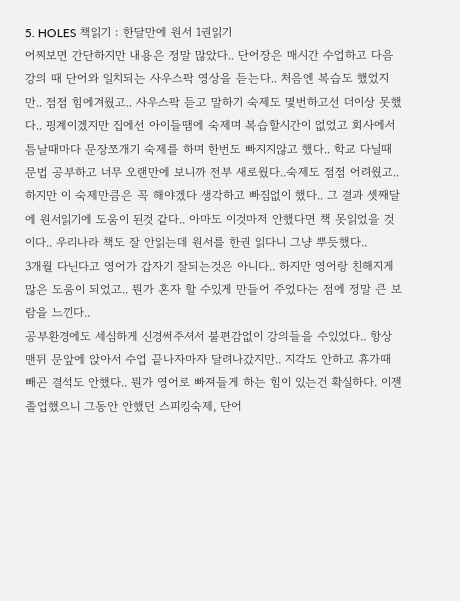5. HOLES 책읽기 : 한달만에 원서 1권읽기
어찌보면 간단하지만 내용은 정말 많았다.. 단어장은 매시간 수업하고 다음강의 때 단어와 일치되는 사우스팍 영상을 듣는다.. 처음엔 복습도 했었지만.. 점점 힘에겨웠고.. 사우스팍 듣고 말하기 숙제도 몇번하고선 더이상 못했다.. 핑계이겠지만 집에선 아이들땜에 숙제며 복습할시간이 없었고 회사에서 틈날때마다 문장쪼개기 숙제를 하며 한번도 빠지지않고 했다.. 학교 다닐때 문법 공부하고 너무 오랜만에 보니까 전부 새로웠다..숙제도 점점 어려웠고..하지만 이 숙제만큼은 꼭 해야겠다 생각하고 빠짐없이 했다.. 그 결과 셋째달에 원서읽기에 도움이 된것 같다.. 아마도 이것마저 안했다면 책 못읽었을 것이다.. 우리나라 책도 잘 안읽는데 원서를 한권 읽다니 그냥 뿌듯했다..
3개월 다닌다고 영어가 갑자기 잘되는것은 아니다.. 하지만 영어랑 친해지게 많은 도움이 되었고.. 뭔가 혼자 할 수있게 만들어 주었다는 점에 정말 큰 보람을 느낀다..
공부환경에도 세심하게 신경써주셔서 불편감없이 강의들을 수있었다.. 항상 맨뒤 문앞에 앉아서 수업 끝나자마자 달려나갔지만.. 지각도 안하고 휴가때 빼곤 결석도 안했다.. 뭔가 영어로 빠져들게 하는 힘이 있는건 확실하다. 이젠 졸업했으니 그동안 안했던 스피킹숙제, 단어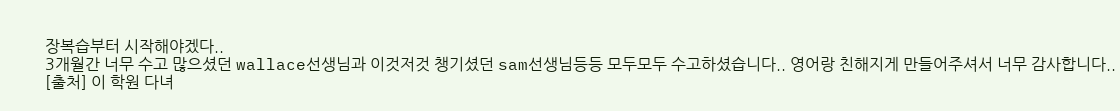장복습부터 시작해야겠다..
3개월간 너무 수고 많으셨던 wallace선생님과 이것저것 챙기셨던 sam선생님등등 모두모두 수고하셨습니다.. 영어랑 친해지게 만들어주셔서 너무 감사합니다..
[출처] 이 학원 다녀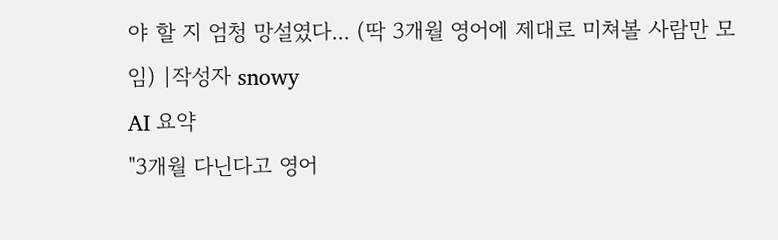야 할 지 엄청 망설였다... (딱 3개월 영어에 제대로 미쳐볼 사람만 모임) |작성자 snowy
AI 요약
"3개월 다닌다고 영어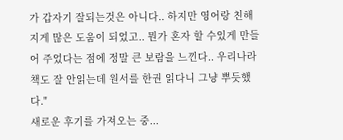가 갑자기 잘되는것은 아니다.. 하지만 영어랑 친해지게 많은 도움이 되었고.. 뭔가 혼자 할 수있게 만들어 주었다는 점에 정말 큰 보람을 느낀다.. 우리나라 책도 잘 안읽는데 원서를 한권 읽다니 그냥 뿌듯했다."
새로운 후기를 가져오는 중...